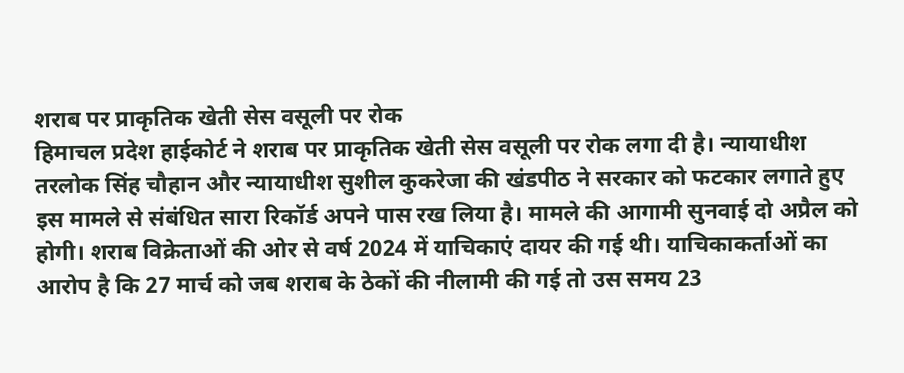शराब पर प्राकृतिक खेती सेस वसूली पर रोक
हिमाचल प्रदेश हाईकोर्ट ने शराब पर प्राकृतिक खेती सेस वसूली पर रोक लगा दी है। न्यायाधीश तरलोक सिंह चौहान और न्यायाधीश सुशील कुकरेजा की खंडपीठ ने सरकार को फटकार लगाते हुए इस मामले से संबंधित सारा रिकॉर्ड अपने पास रख लिया है। मामले की आगामी सुनवाई दो अप्रैल को होगी। शराब विक्रेताओं की ओर से वर्ष 2024 में याचिकाएं दायर की गई थी। याचिकाकर्ताओं का आरोप है कि 27 मार्च को जब शराब के ठेकों की नीलामी की गई तो उस समय 23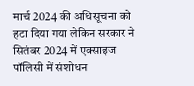मार्च 2024 की अधिसूचना को हटा दिया गया लेकिन सरकार ने सितंबर 2024 में एक्साइज पॉलिसी में संशोधन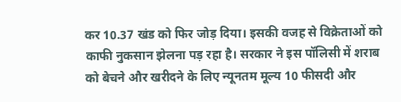कर 10.37 खंड को फिर जोड़ दिया। इसकी वजह से विक्रेताओं को काफी नुकसान झेलना पड़ रहा है। सरकार ने इस पॉलिसी में शराब को बेचने और खरीदने के लिए न्यूनतम मूल्य 10 फीसदी और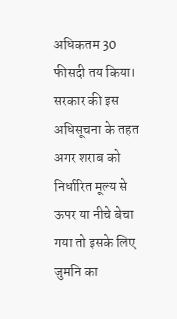अधिकतम 30 फीसदी तय किया। सरकार की इस अधिसूचना के तहत अगर शराब को निर्धारित मूल्य से ऊपर या नीचे बेचा गया तो इसके लिए जुमनि का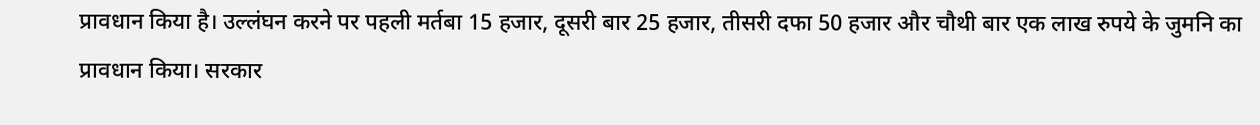प्रावधान किया है। उल्लंघन करने पर पहली मर्तबा 15 हजार, दूसरी बार 25 हजार, तीसरी दफा 50 हजार और चौथी बार एक लाख रुपये के जुमनि का प्रावधान किया। सरकार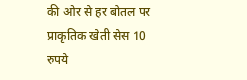की ओर से हर बोतल पर प्राकृतिक खेती सेस 10 रुपये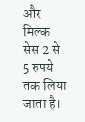और मिल्क सेस 2 से 5 रुपये तक लिया जाता है।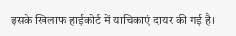इसके खिलाफ हाईकोर्ट में याचिकाएं दायर की गई है।